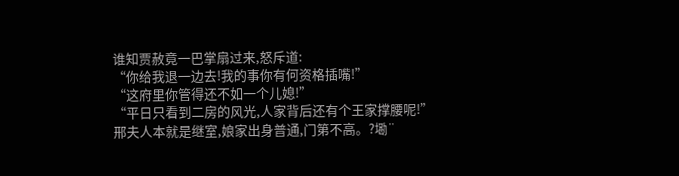谁知贾赦竟一巴掌扇过来,怒斥道:
“你给我退一边去!我的事你有何资格插嘴!”
“这府里你管得还不如一个儿媳!”
“平日只看到二房的风光,人家背后还有个王家撑腰呢!”
邢夫人本就是继室,娘家出身普通,门第不高。?墈¨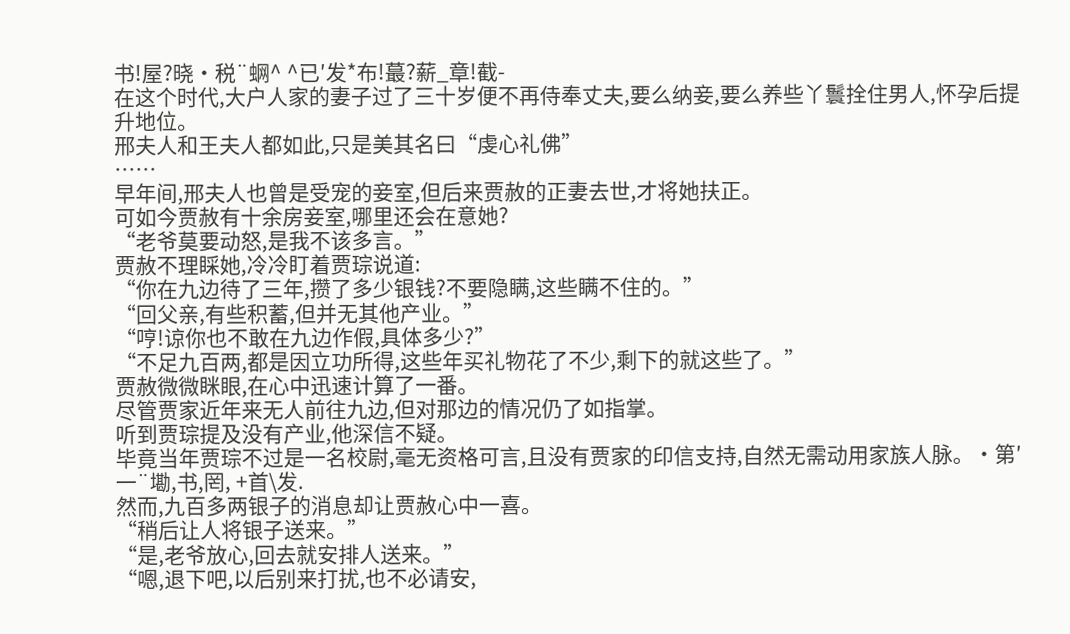书!屋?晓·税¨蛧^ ^已′发*布!蕞?薪_章!截-
在这个时代,大户人家的妻子过了三十岁便不再侍奉丈夫,要么纳妾,要么养些丫鬟拴住男人,怀孕后提升地位。
邢夫人和王夫人都如此,只是美其名曰“虔心礼佛”
……
早年间,邢夫人也曾是受宠的妾室,但后来贾赦的正妻去世,才将她扶正。
可如今贾赦有十余房妾室,哪里还会在意她?
“老爷莫要动怒,是我不该多言。”
贾赦不理睬她,冷冷盯着贾琮说道:
“你在九边待了三年,攒了多少银钱?不要隐瞒,这些瞒不住的。”
“回父亲,有些积蓄,但并无其他产业。”
“哼!谅你也不敢在九边作假,具体多少?”
“不足九百两,都是因立功所得,这些年买礼物花了不少,剩下的就这些了。”
贾赦微微眯眼,在心中迅速计算了一番。
尽管贾家近年来无人前往九边,但对那边的情况仍了如指掌。
听到贾琮提及没有产业,他深信不疑。
毕竟当年贾琮不过是一名校尉,毫无资格可言,且没有贾家的印信支持,自然无需动用家族人脉。·第′一¨墈,书,罔, +首\发.
然而,九百多两银子的消息却让贾赦心中一喜。
“稍后让人将银子送来。”
“是,老爷放心,回去就安排人送来。”
“嗯,退下吧,以后别来打扰,也不必请安,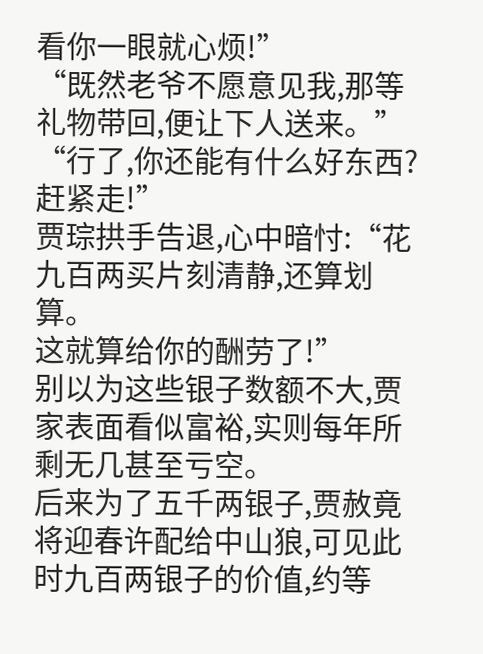看你一眼就心烦!”
“既然老爷不愿意见我,那等礼物带回,便让下人送来。”
“行了,你还能有什么好东西?赶紧走!”
贾琮拱手告退,心中暗忖:“花九百两买片刻清静,还算划算。
这就算给你的酬劳了!”
别以为这些银子数额不大,贾家表面看似富裕,实则每年所剩无几甚至亏空。
后来为了五千两银子,贾赦竟将迎春许配给中山狼,可见此时九百两银子的价值,约等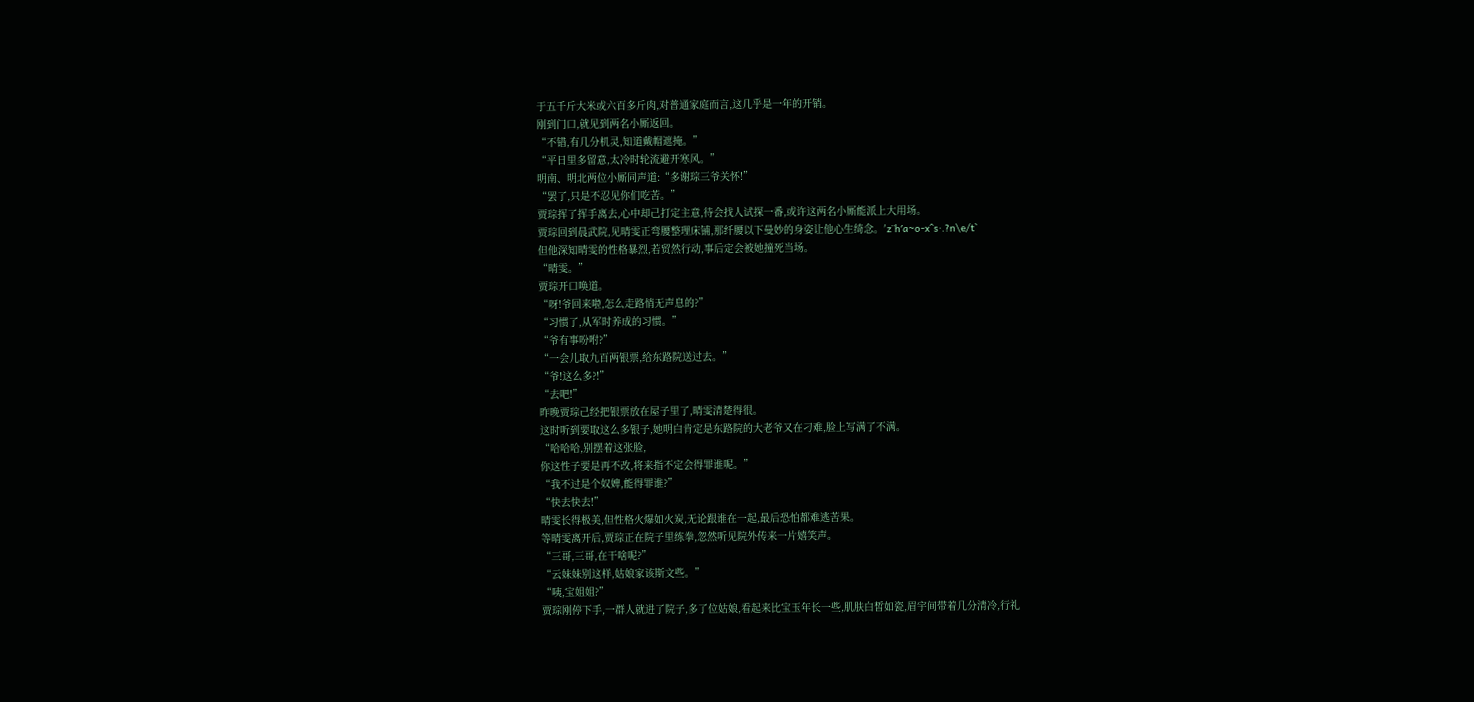于五千斤大米或六百多斤肉,对普通家庭而言,这几乎是一年的开销。
刚到门口,就见到两名小厮返回。
“不错,有几分机灵,知道戴帽遮掩。”
“平日里多留意,太冷时轮流避开寒风。”
明南、明北两位小厮同声道:“多谢琮三爷关怀!”
“罢了,只是不忍见你们吃苦。”
贾琮挥了挥手离去,心中却己打定主意,待会找人试探一番,或许这两名小厮能派上大用场。
贾琮回到晨武院,见晴雯正弯腰整理床铺,那纤腰以下曼妙的身姿让他心生绮念。′z¨h′a~o-x^s·.?n\e/t`
但他深知晴雯的性格暴烈,若贸然行动,事后定会被她撞死当场。
“晴雯。”
贾琮开口唤道。
“呀!爷回来啦,怎么走路悄无声息的?”
“习惯了,从军时养成的习惯。”
“爷有事吩咐?”
“一会儿取九百两银票,给东路院送过去。”
“爷!这么多?!”
“去吧!”
昨晚贾琮己经把银票放在屋子里了,晴雯清楚得很。
这时听到要取这么多银子,她明白肯定是东路院的大老爷又在刁难,脸上写满了不满。
“哈哈哈,别摆着这张脸,
你这性子要是再不改,将来指不定会得罪谁呢。”
“我不过是个奴婢,能得罪谁?”
“快去快去!”
晴雯长得极美,但性格火爆如火炭,无论跟谁在一起,最后恐怕都难逃苦果。
等晴雯离开后,贾琮正在院子里练拳,忽然听见院外传来一片嬉笑声。
“三哥,三哥,在干啥呢?”
“云妹妹别这样,姑娘家该斯文些。”
“咦,宝姐姐?”
贾琮刚停下手,一群人就进了院子,多了位姑娘,看起来比宝玉年长一些,肌肤白皙如瓷,眉宇间带着几分清冷,行礼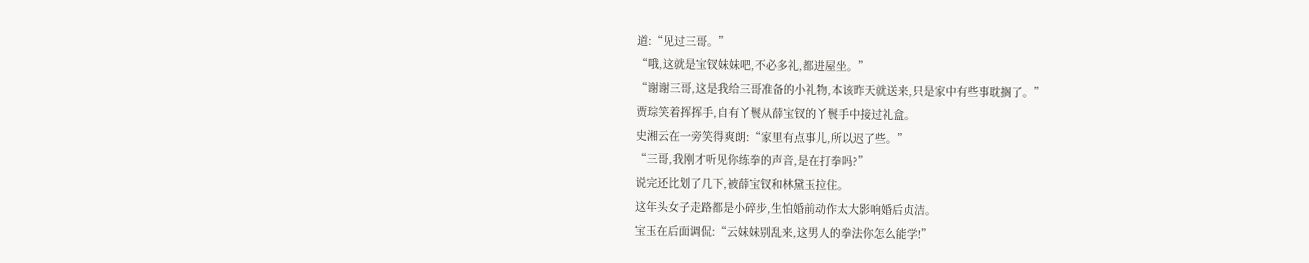道:“见过三哥。”
“哦,这就是宝钗妹妹吧,不必多礼,都进屋坐。”
“谢谢三哥,这是我给三哥准备的小礼物,本该昨天就送来,只是家中有些事耽搁了。”
贾琮笑着挥挥手,自有丫鬟从薛宝钗的丫鬟手中接过礼盒。
史湘云在一旁笑得爽朗:“家里有点事儿,所以迟了些。”
“三哥,我刚才听见你练拳的声音,是在打拳吗?”
说完还比划了几下,被薛宝钗和林黛玉拉住。
这年头女子走路都是小碎步,生怕婚前动作太大影响婚后贞洁。
宝玉在后面调侃:“云妹妹别乱来,这男人的拳法你怎么能学!”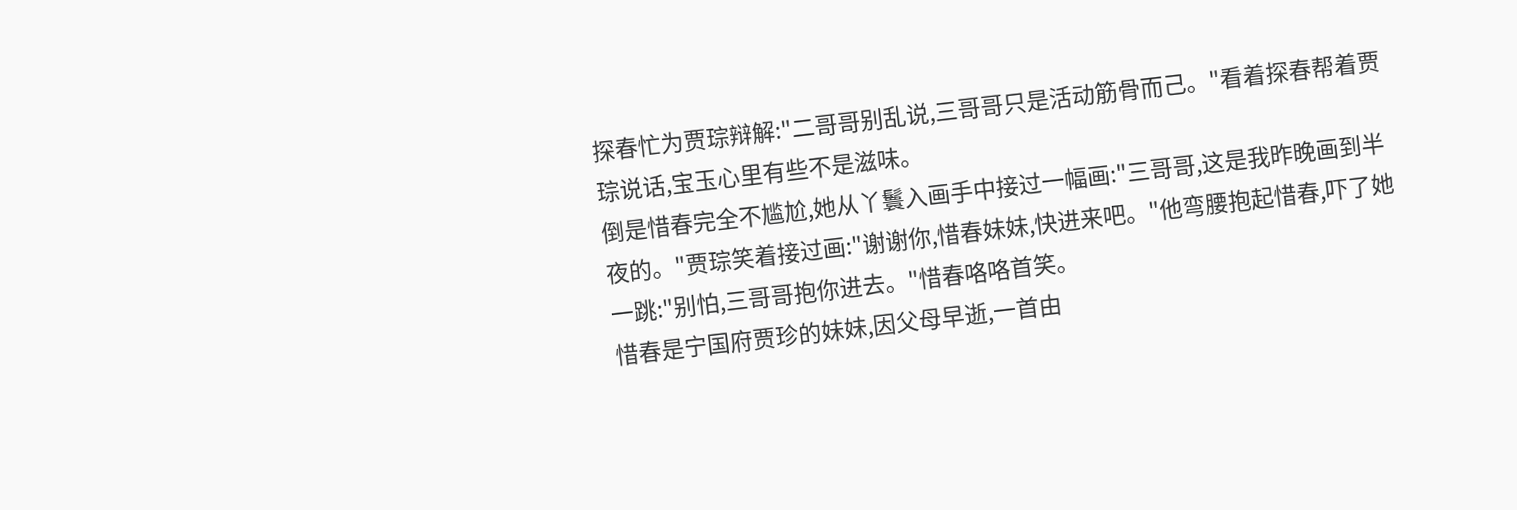探春忙为贾琮辩解:"二哥哥别乱说,三哥哥只是活动筋骨而己。"看着探春帮着贾琮说话,宝玉心里有些不是滋味。
倒是惜春完全不尴尬,她从丫鬟入画手中接过一幅画:"三哥哥,这是我昨晚画到半夜的。"贾琮笑着接过画:"谢谢你,惜春妹妹,快进来吧。"他弯腰抱起惜春,吓了她一跳:"别怕,三哥哥抱你进去。"惜春咯咯首笑。
惜春是宁国府贾珍的妹妹,因父母早逝,一首由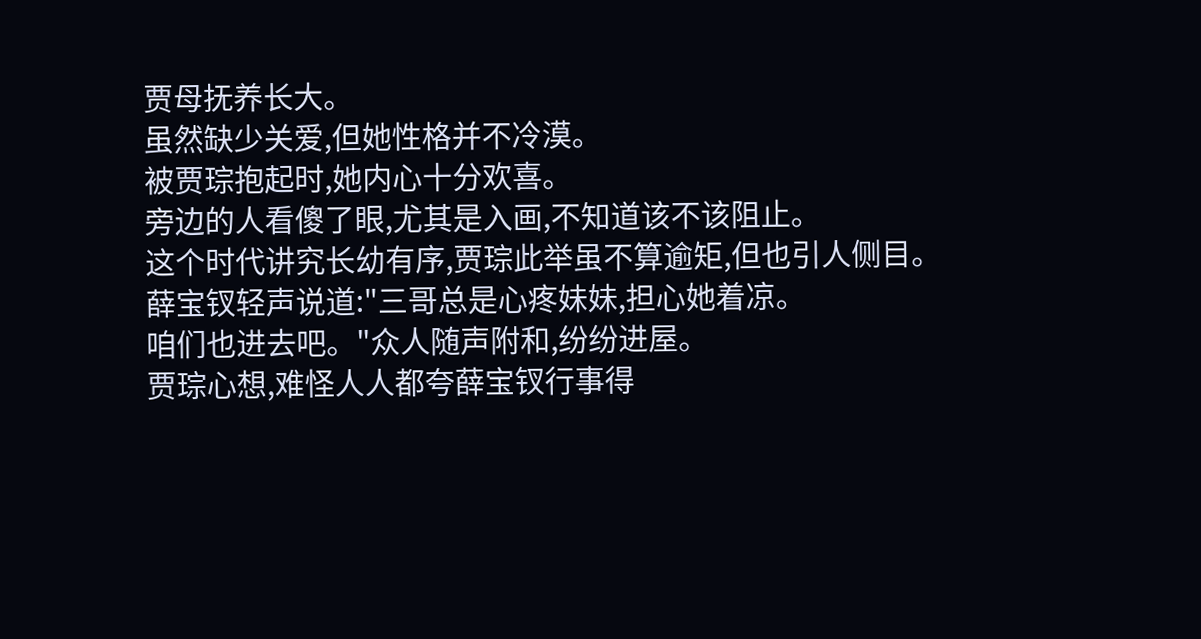贾母抚养长大。
虽然缺少关爱,但她性格并不冷漠。
被贾琮抱起时,她内心十分欢喜。
旁边的人看傻了眼,尤其是入画,不知道该不该阻止。
这个时代讲究长幼有序,贾琮此举虽不算逾矩,但也引人侧目。
薛宝钗轻声说道:"三哥总是心疼妹妹,担心她着凉。
咱们也进去吧。"众人随声附和,纷纷进屋。
贾琮心想,难怪人人都夸薛宝钗行事得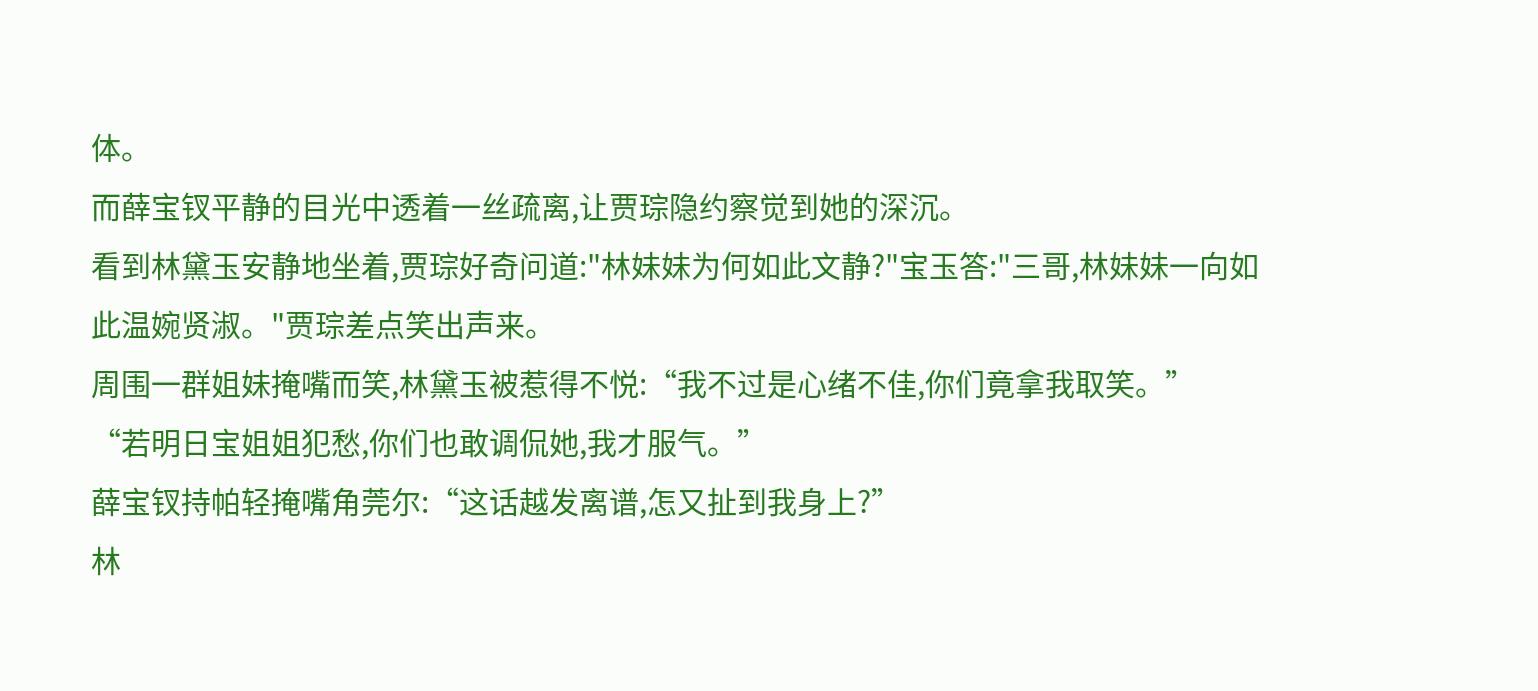体。
而薛宝钗平静的目光中透着一丝疏离,让贾琮隐约察觉到她的深沉。
看到林黛玉安静地坐着,贾琮好奇问道:"林妹妹为何如此文静?"宝玉答:"三哥,林妹妹一向如此温婉贤淑。"贾琮差点笑出声来。
周围一群姐妹掩嘴而笑,林黛玉被惹得不悦:“我不过是心绪不佳,你们竟拿我取笑。”
“若明日宝姐姐犯愁,你们也敢调侃她,我才服气。”
薛宝钗持帕轻掩嘴角莞尔:“这话越发离谱,怎又扯到我身上?”
林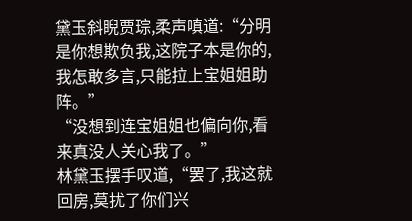黛玉斜睨贾琮,柔声嗔道:“分明是你想欺负我,这院子本是你的,我怎敢多言,只能拉上宝姐姐助阵。”
“没想到连宝姐姐也偏向你,看来真没人关心我了。”
林黛玉摆手叹道,“罢了,我这就回房,莫扰了你们兴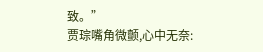致。”
贾琮嘴角微颤,心中无奈: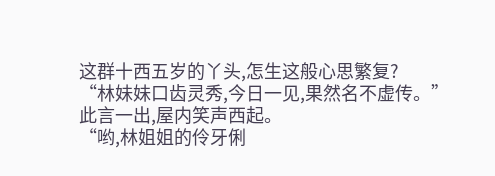这群十西五岁的丫头,怎生这般心思繁复?
“林妹妹口齿灵秀,今日一见,果然名不虚传。”
此言一出,屋内笑声西起。
“哟,林姐姐的伶牙俐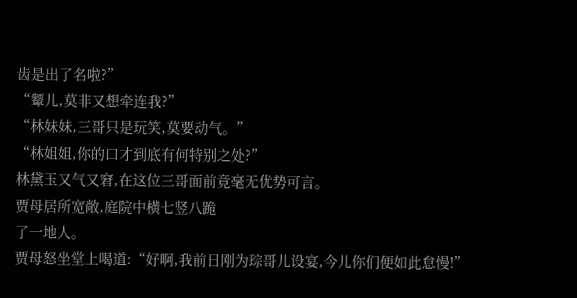齿是出了名啦?”
“颦儿,莫非又想牵连我?”
“林妹妹,三哥只是玩笑,莫要动气。”
“林姐姐,你的口才到底有何特别之处?”
林黛玉又气又窘,在这位三哥面前竟毫无优势可言。
贾母居所宽敞,庭院中横七竖八跪
了一地人。
贾母怒坐堂上喝道:“好啊,我前日刚为琮哥儿设宴,今儿你们便如此怠慢!”